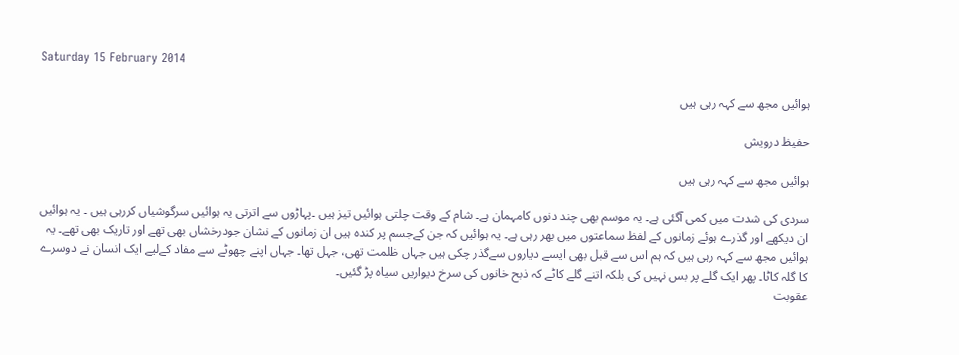Saturday 15 February 2014

ہوائیں مجھ سے کہہ رہی ہیں

حفیظ درویش

ہوائیں مجھ سے کہہ رہی ہیں

سردی کی شدت میں کمی آگئی ہے۔ یہ موسم بھی چند دنوں کامہمان ہے۔ شام کے وقت چلتی ہوائیں تیز ہیں ۔پہاڑوں سے اترتی یہ ہوائیں سرگوشیاں کررہی ہیں ۔ یہ ہوائیں ان دیکھے اور گذرے ہوئے زمانوں کے لفظ سماعتوں میں بھر رہی ہے۔ یہ ہوائیں کہ جن کےجسم پر کندہ ہیں ان زمانوں کے نشان جودرخشاں بھی تھے اور تاریک بھی تھے۔ یہ ہوائیں مجھ سے کہہ رہی ہیں کہ ہم اس سے قبل بھی ایسے دیاروں سےگذر چکی ہیں جہاں ظلمت تھی، جہل تھا۔ جہاں اپنے چھوٹے سے مفاد کےلیے ایک انسان نے دوسرے کا گلہ کاٹا۔ پھر ایک گلے پر بس نہیں کی بلکہ اتنے گلے کاٹے کہ ذبح خانوں کی سرخ دیواریں سیاہ پڑ گئیں۔
عقوبت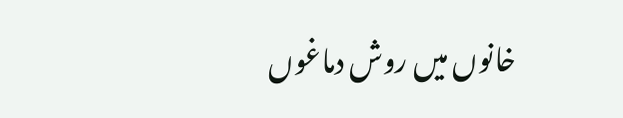خانوں میں روش دماغوں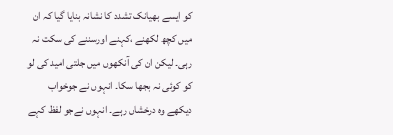کو ایسے بھیانک تشدد کا نشانہ بنایا گیا کہ ان میں کچھ لکھنے ،کہنے اورسننے کی سکت نہ رہی۔ لیکن ان کی آنکھوں میں جلتی امید کی لو کو کوئی نہ بجھا سکا۔ انہوں نے جوخواب دیکھے وہ درخشاں رہے۔ انہوں نےجو لفظ کہے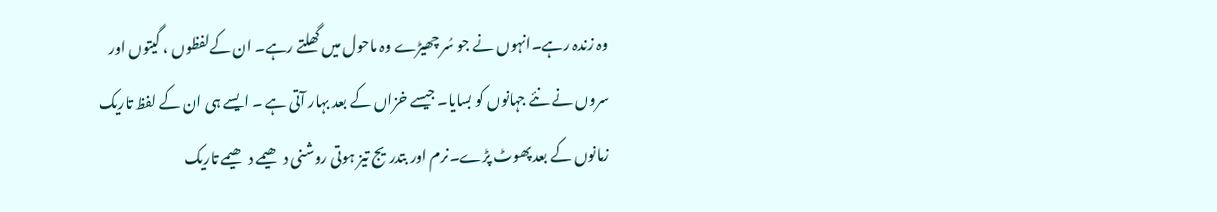وہ زندہ رہے۔انہوں نے جو سُر چھیڑے وہ ماحول میں گھلتے رہے۔ ان کےلفظوں ، گیتوں اور سروں نے نئے جہانوں کو بسایا۔ جیسے خزاں کے بعد بہار آتی ہے ۔ ایسے ہی ان کے لفظ تاریک زمانوں کے بعد پھوٹ پڑے۔نرم اور بتدریج تیز ہوتی روشنی دھیمے دھیمے تاریک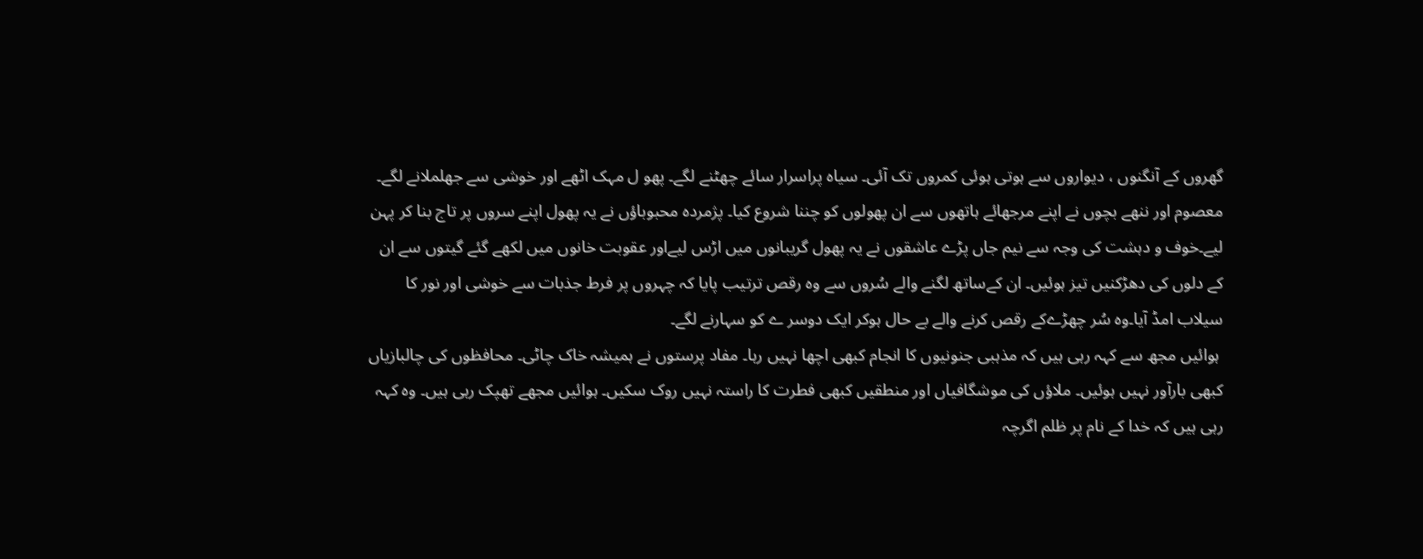گھروں کے آنگنوں ، دیواروں سے ہوتی ہوئی کمروں تک آئی۔ سیاہ پراسرار سائے چھٹنے لگے۔ پھو ل مہک اٹھے اور خوشی سے جھلملانے لگے۔ معصوم اور ننھے بچوں نے اپنے مرجھائے ہاتھوں سے ان پھولوں کو چننا شروع کیا۔ پژمردہ محبوباؤں نے یہ پھول اپنے سروں پر تاج بنا کر پہن لیے۔خوف و دہشت کی وجہ سے نیم جاں پڑے عاشقوں نے یہ پھول گریبانوں میں اڑس لیےاور عقوبت خانوں میں لکھے گئے گیتوں سے ان کے دلوں کی دھڑکنیں تیز ہوئیں۔ ان کےساتھ لگنے والے سُروں سے وہ رقص ترتیب پایا کہ چہروں پر فرط جذبات سے خوشی اور نور کا سیلاب امڈ آیا۔وہ سُر چھڑےکے رقص کرنے والے بے حال ہوکر ایک دوسر ے کو سہارنے لگے۔
 ہوائیں مجھ سے کہہ رہی ہیں کہ مذہبی جنونیوں کا انجام کبھی اچھا نہیں رہا۔ مفاد پرستوں نے ہمیشہ خاک چاٹی۔ محافظوں کی چالبازیاں کبھی بارآور نہیں ہوئیں۔ ملاؤں کی موشگافیاں اور منطقیں کبھی فطرت کا راستہ نہیں روک سکیں۔ ہوائیں مجھے تھپک رہی ہیں۔ وہ کہہ رہی ہیں کہ خدا کے نام پر ظلم اگرچہ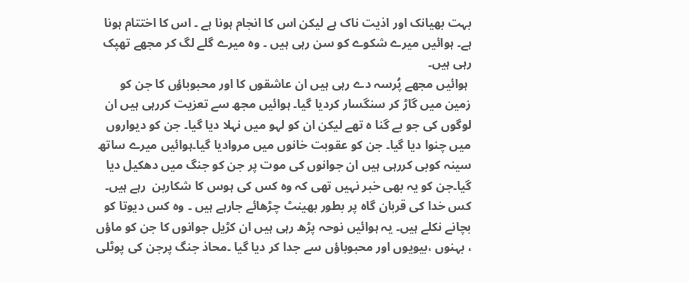بہت بھیانک اور اذیت ناک ہے لیکن اس کا انجام ہونا ہے ۔ اس کا اختتام ہونا ہے۔ ہوائیں میرے شکوے کو سن رہی ہیں ۔ وہ میرے گلے لگ کر مجھے تھپک رہی ہیں۔
 ہوائیں مجھے پُرسہ دے رہی ہیں ان عاشقوں کا اور محبوباؤں کا جن کو زمین میں گاڑ کر سنگسار کردیا گیا۔ ہوائیں مجھ سے تعزیت کررہی ہیں ان لوگوں کی جو بے گنا ہ تھے لیکن ان کو لہو میں نہلا دیا گیا۔ جن کو دیواروں میں چنوا دیا گیا۔ جن کو عقوبت خانوں میں مروادیا گیا۔ہوائیں میرے ساتھ سینہ کوبی کررہی ہیں ان جوانوں کی موت پر جن کو جنگ میں دھکیل دیا گیا۔جن کو یہ بھی خبر نہیں تھی کہ وہ کس کی ہوس کا شکاربن  رہے ہیں۔ کس خدا کی قربان گاہ پر بطور بھینٹ چڑھائے جارہے ہیں ۔ وہ کس دیوتا کو بچانے نکلے ہیں۔ یہ ہوائیں نوحہ پڑھ رہی ہیں ان کڑیل جوانوں کا جن کو ماؤں ، بہنوں ،بیویوں اور محبوباؤں سے جدا کر دیا گیا ۔محاذ جنگ پرجن کی پوٹلی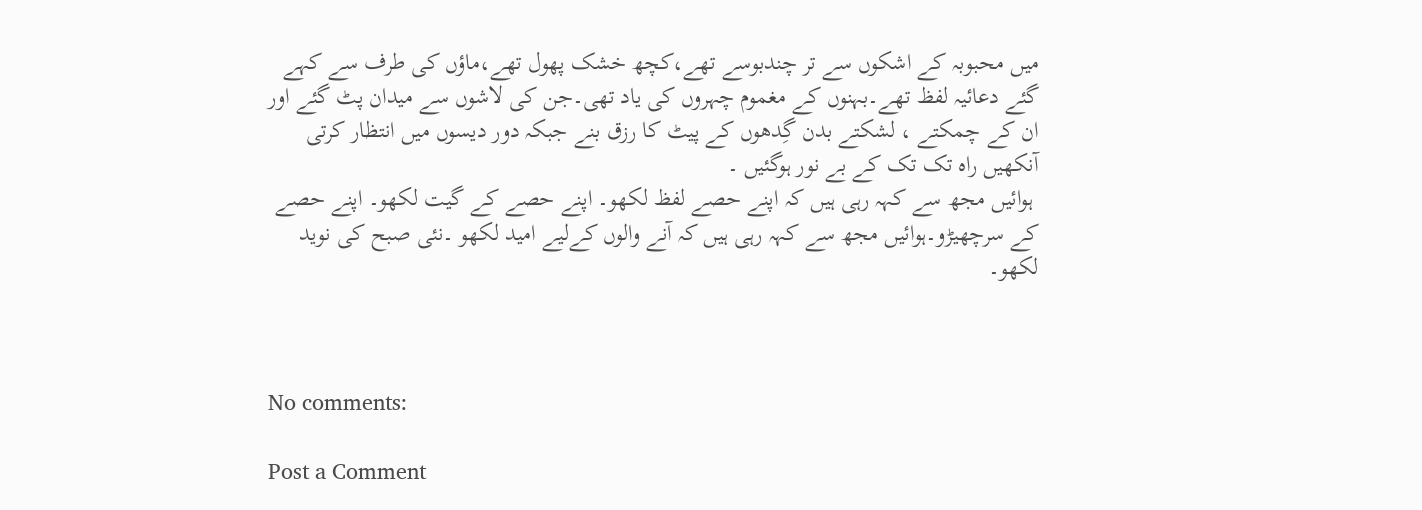میں محبوبہ کے اشکوں سے تر چندبوسے تھے،کچھ خشک پھول تھے،ماؤں کی طرف سے کہے گئے دعائیہ لفظ تھے۔بہنوں کے مغموم چہروں کی یاد تھی۔جن کی لاشوں سے میدان پٹ گئے اور ان کے چمکتے ، لشکتے بدن گِدھوں کے پیٹ کا رزق بنے جبکہ دور دیسوں میں انتظار کرتی آنکھیں راہ تک تک کے بے نور ہوگئیں ۔
 ہوائیں مجھ سے کہہ رہی ہیں کہ اپنے حصے لفظ لکھو۔ اپنے حصے کے گیت لکھو۔ اپنے حصے کے سرچھیڑو۔ہوائیں مجھ سے کہہ رہی ہیں کہ آنے والوں کےلیے امید لکھو ۔نئی صبح کی نوید لکھو۔



No comments:

Post a Comment